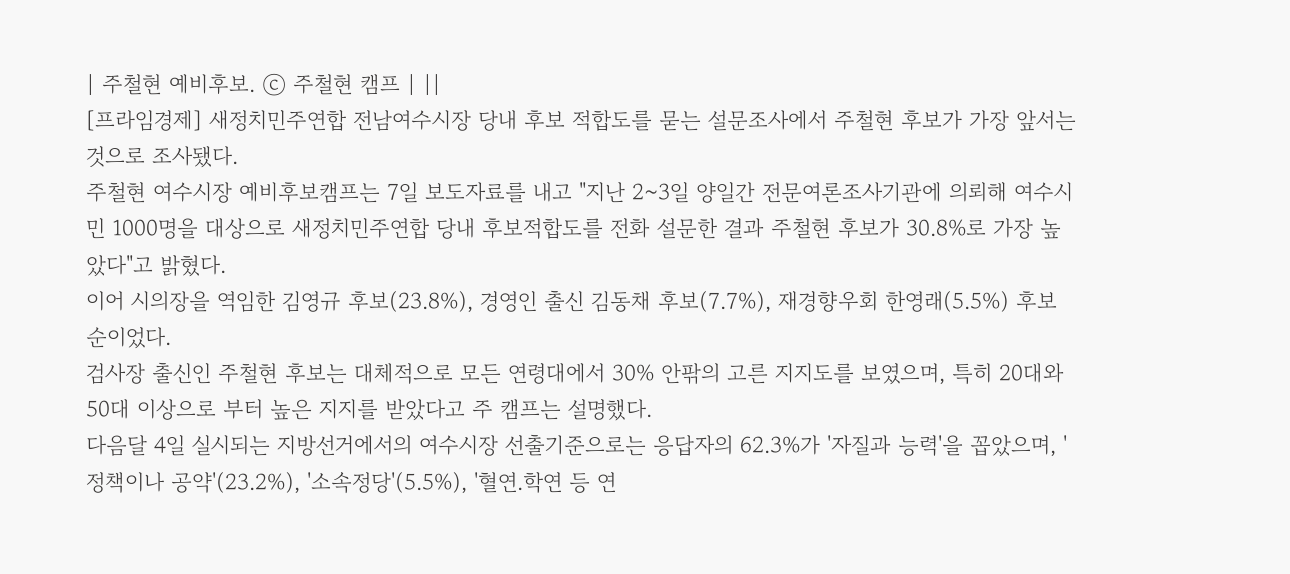| 주철현 예비후보. ⓒ 주철현 캠프 | ||
[프라임경제] 새정치민주연합 전남여수시장 당내 후보 적합도를 묻는 설문조사에서 주철현 후보가 가장 앞서는 것으로 조사됐다.
주철현 여수시장 예비후보캠프는 7일 보도자료를 내고 "지난 2~3일 양일간 전문여론조사기관에 의뢰해 여수시민 1000명을 대상으로 새정치민주연합 당내 후보적합도를 전화 설문한 결과 주철현 후보가 30.8%로 가장 높았다"고 밝혔다.
이어 시의장을 역임한 김영규 후보(23.8%), 경영인 출신 김동채 후보(7.7%), 재경향우회 한영래(5.5%) 후보 순이었다.
검사장 출신인 주철현 후보는 대체적으로 모든 연령대에서 30% 안팎의 고른 지지도를 보였으며, 특히 20대와 50대 이상으로 부터 높은 지지를 받았다고 주 캠프는 설명했다.
다음달 4일 실시되는 지방선거에서의 여수시장 선출기준으로는 응답자의 62.3%가 '자질과 능력'을 꼽았으며, '정책이나 공약'(23.2%), '소속정당'(5.5%), '혈연.학연 등 연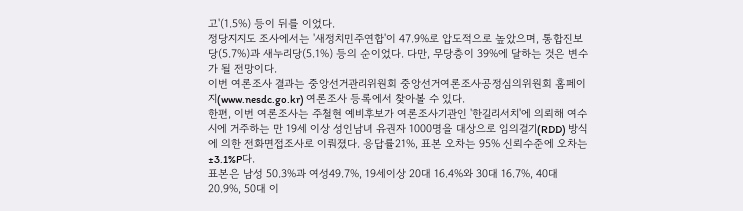고'(1.5%) 등이 뒤를 이었다.
정당지지도 조사에서는 '새정치민주연합'이 47.9%로 압도적으로 높았으며, 통합진보당(5.7%)과 새누리당(5.1%) 등의 순이었다. 다만, 무당층이 39%에 달하는 것은 변수가 될 전망이다.
이번 여론조사 결과는 중앙선거관리위원회 중앙선거여론조사공정심의위원회 홈페이지(www.nesdc.go.kr) 여론조사 등록에서 찾아볼 수 있다.
한편, 이번 여론조사는 주철현 예비후보가 여론조사기관인 '한길리서치'에 의뢰해 여수시에 거주하는 만 19세 이상 성인남녀 유권자 1000명을 대상으로 임의걸기(RDD) 방식에 의한 전화면접조사로 이뤄졌다. 응답률21%, 표본 오차는 95% 신뢰수준에 오차는 ±3.1%P다.
표본은 남성 50.3%과 여성49.7%, 19세이상 20대 16.4%와 30대 16.7%, 40대 20.9%, 50대 이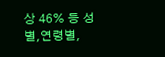상 46% 등 성별,연령별,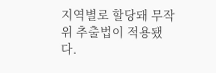지역별로 할당돼 무작위 추출법이 적용됐다.